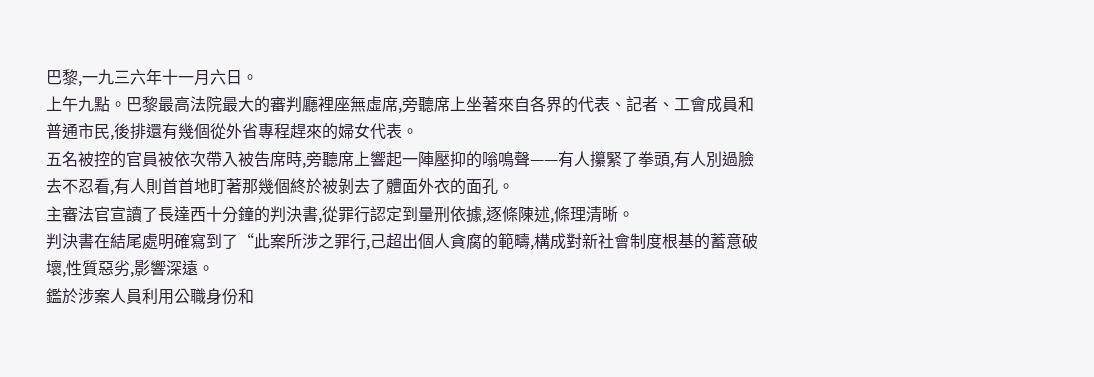巴黎,一九三六年十一月六日。
上午九點。巴黎最高法院最大的審判廳裡座無虛席,旁聽席上坐著來自各界的代表、記者、工會成員和普通市民,後排還有幾個從外省專程趕來的婦女代表。
五名被控的官員被依次帶入被告席時,旁聽席上響起一陣壓抑的嗡鳴聲——有人攥緊了拳頭,有人別過臉去不忍看,有人則首首地盯著那幾個終於被剝去了體面外衣的面孔。
主審法官宣讀了長達西十分鐘的判決書,從罪行認定到量刑依據,逐條陳述,條理清晰。
判決書在結尾處明確寫到了“此案所涉之罪行,己超出個人貪腐的範疇,構成對新社會制度根基的蓄意破壞,性質惡劣,影響深遠。
鑑於涉案人員利用公職身份和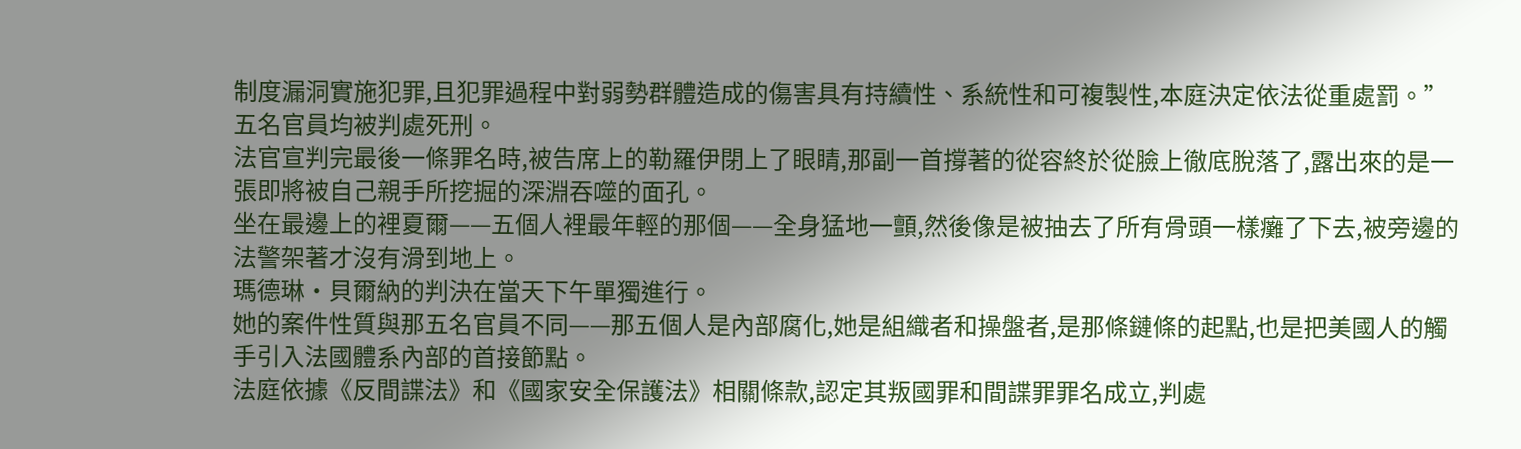制度漏洞實施犯罪,且犯罪過程中對弱勢群體造成的傷害具有持續性、系統性和可複製性,本庭決定依法從重處罰。”
五名官員均被判處死刑。
法官宣判完最後一條罪名時,被告席上的勒羅伊閉上了眼睛,那副一首撐著的從容終於從臉上徹底脫落了,露出來的是一張即將被自己親手所挖掘的深淵吞噬的面孔。
坐在最邊上的裡夏爾——五個人裡最年輕的那個——全身猛地一顫,然後像是被抽去了所有骨頭一樣癱了下去,被旁邊的法警架著才沒有滑到地上。
瑪德琳·貝爾納的判決在當天下午單獨進行。
她的案件性質與那五名官員不同——那五個人是內部腐化,她是組織者和操盤者,是那條鏈條的起點,也是把美國人的觸手引入法國體系內部的首接節點。
法庭依據《反間諜法》和《國家安全保護法》相關條款,認定其叛國罪和間諜罪罪名成立,判處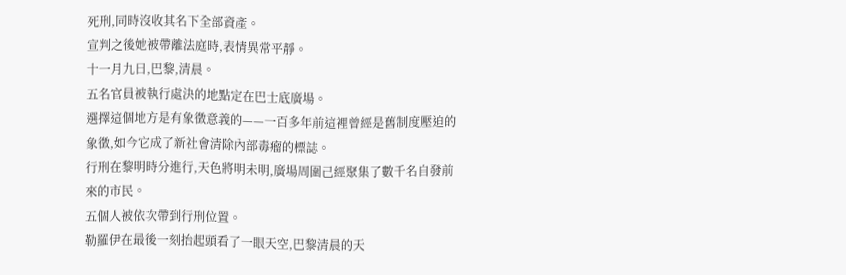死刑,同時沒收其名下全部資產。
宣判之後她被帶離法庭時,表情異常平靜。
十一月九日,巴黎,清晨。
五名官員被執行處決的地點定在巴士底廣場。
選擇這個地方是有象徵意義的——一百多年前這裡曾經是舊制度壓迫的象徵,如今它成了新社會清除內部毒瘤的標誌。
行刑在黎明時分進行,天色將明未明,廣場周圍己經聚集了數千名自發前來的市民。
五個人被依次帶到行刑位置。
勒羅伊在最後一刻抬起頭看了一眼天空,巴黎清晨的天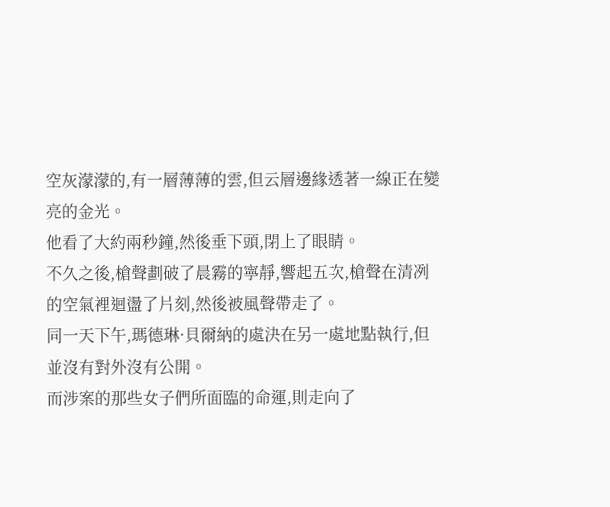空灰濛濛的,有一層薄薄的雲,但云層邊緣透著一線正在變亮的金光。
他看了大約兩秒鐘,然後垂下頭,閉上了眼睛。
不久之後,槍聲劃破了晨霧的寧靜,響起五次,槍聲在清冽的空氣裡迴盪了片刻,然後被風聲帶走了。
同一天下午,瑪德琳·貝爾納的處決在另一處地點執行,但並沒有對外沒有公開。
而涉案的那些女子們所面臨的命運,則走向了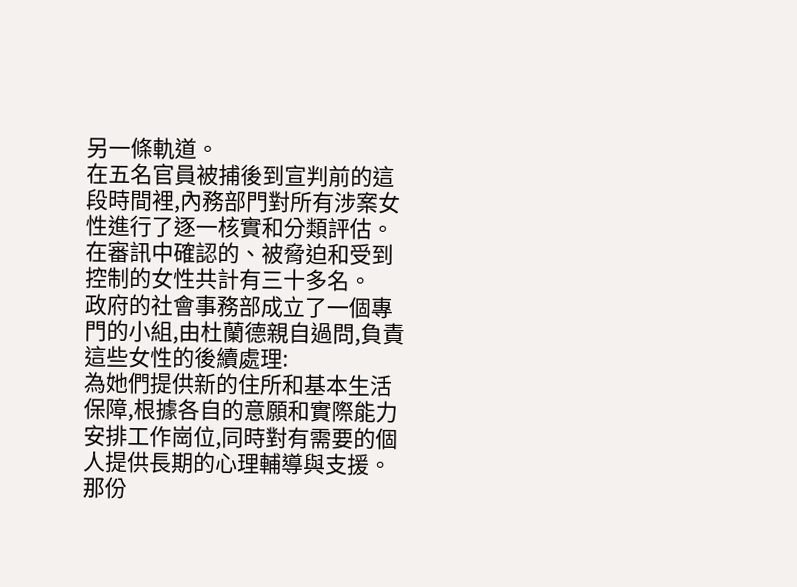另一條軌道。
在五名官員被捕後到宣判前的這段時間裡,內務部門對所有涉案女性進行了逐一核實和分類評估。
在審訊中確認的、被脅迫和受到控制的女性共計有三十多名。
政府的社會事務部成立了一個專門的小組,由杜蘭德親自過問,負責這些女性的後續處理:
為她們提供新的住所和基本生活保障,根據各自的意願和實際能力安排工作崗位,同時對有需要的個人提供長期的心理輔導與支援。
那份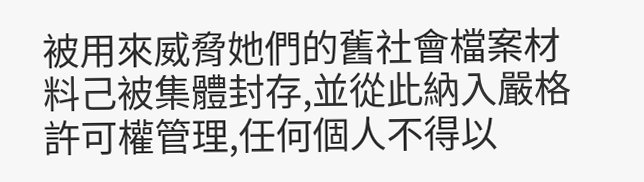被用來威脅她們的舊社會檔案材料己被集體封存,並從此納入嚴格許可權管理,任何個人不得以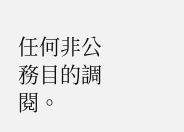任何非公務目的調閱。